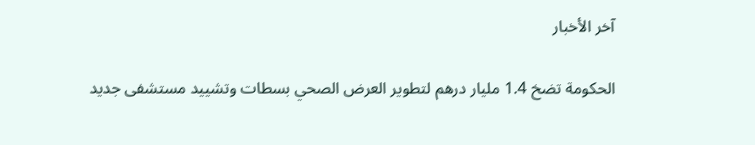آخر الأخبار

الحكومة تضخ 1.4 مليار درهم لتطوير العرض الصحي بسطات وتشييد مستشفى جديد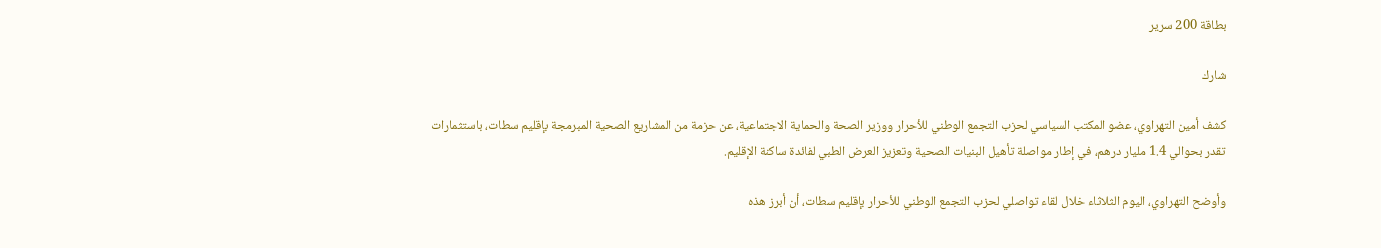بطاقة 200 سرير

شارك

كشف أمين التهراوي، عضو المكتب السياسي لحزب التجمع الوطني للأحرار ووزير الصحة والحماية الاجتماعية، عن حزمة من المشاريع الصحية المبرمجة بإقليم سطات، باستثمارات تقدر بحوالي 1.4 مليار درهم، في إطار مواصلة تأهيل البنيات الصحية وتعزيز العرض الطبي لفائدة ساكنة الإقليم.

وأوضح التهراوي، اليوم الثلاثاء خلال لقاء تواصلي لحزب التجمع الوطني للأحرار بإقليم سطات، أن أبرز هذه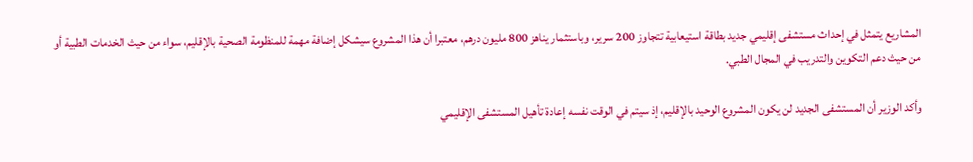المشاريع يتمثل في إحداث مستشفى إقليمي جديد بطاقة استيعابية تتجاوز 200 سرير، وباستثمار يناهز 800 مليون درهم، معتبرا أن هذا المشروع سيشكل إضافة مهمة للمنظومة الصحية بالإقليم، سواء من حيث الخدمات الطبية أو من حيث دعم التكوين والتدريب في المجال الطبي.

وأكد الوزير أن المستشفى الجديد لن يكون المشروع الوحيد بالإقليم، إذ سيتم في الوقت نفسه إعادة تأهيل المستشفى الإقليمي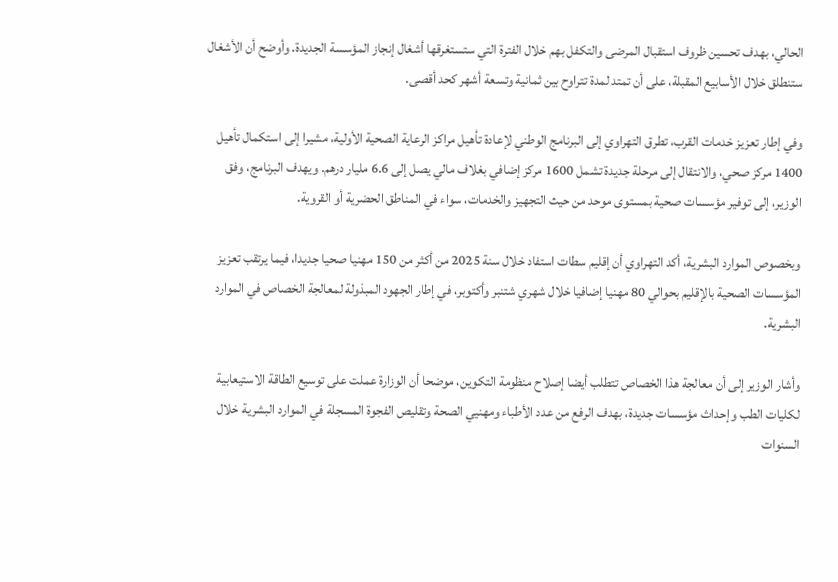الحالي، بهدف تحسين ظروف استقبال المرضى والتكفل بهم خلال الفترة التي ستستغرقها أشغال إنجاز المؤسسة الجديدة. وأوضح أن الأشغال ستنطلق خلال الأسابيع المقبلة، على أن تمتد لمدة تتراوح بين ثمانية وتسعة أشهر كحد أقصى.

وفي إطار تعزيز خدمات القرب، تطرق التهراوي إلى البرنامج الوطني لإعادة تأهيل مراكز الرعاية الصحية الأولية، مشيرا إلى استكمال تأهيل 1400 مركز صحي، والانتقال إلى مرحلة جديدة تشمل 1600 مركز إضافي بغلاف مالي يصل إلى 6.6 مليار درهم. ويهدف البرنامج، وفق الوزير، إلى توفير مؤسسات صحية بمستوى موحد من حيث التجهيز والخدمات، سواء في المناطق الحضرية أو القروية.

وبخصوص الموارد البشرية، أكد التهراوي أن إقليم سطات استفاد خلال سنة 2025 من أكثر من 150 مهنيا صحيا جديدا، فيما يرتقب تعزيز المؤسسات الصحية بالإقليم بحوالي 80 مهنيا إضافيا خلال شهري شتنبر وأكتوبر، في إطار الجهود المبذولة لمعالجة الخصاص في الموارد البشرية.

وأشار الوزير إلى أن معالجة هذا الخصاص تتطلب أيضا إصلاح منظومة التكوين، موضحا أن الوزارة عملت على توسيع الطاقة الاستيعابية لكليات الطب وإحداث مؤسسات جديدة، بهدف الرفع من عدد الأطباء ومهنيي الصحة وتقليص الفجوة المسجلة في الموارد البشرية خلال السنوات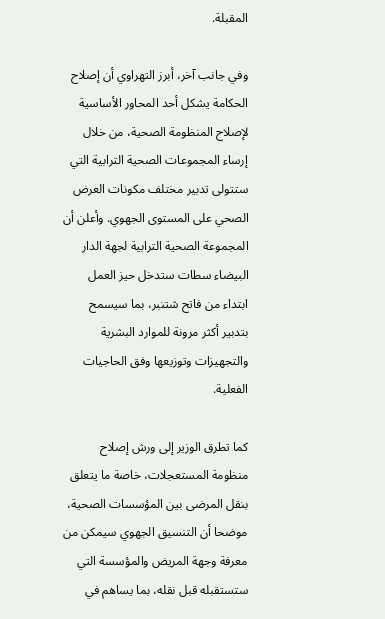المقبلة.

وفي جانب آخر، أبرز التهراوي أن إصلاح الحكامة يشكل أحد المحاور الأساسية لإصلاح المنظومة الصحية، من خلال إرساء المجموعات الصحية الترابية التي ستتولى تدبير مختلف مكونات العرض الصحي على المستوى الجهوي. وأعلن أن المجموعة الصحية الترابية لجهة الدار البيضاء سطات ستدخل حيز العمل ابتداء من فاتح شتنبر، بما سيسمح بتدبير أكثر مرونة للموارد البشرية والتجهيزات وتوزيعها وفق الحاجيات الفعلية.

كما تطرق الوزير إلى ورش إصلاح منظومة المستعجلات، خاصة ما يتعلق بنقل المرضى بين المؤسسات الصحية، موضحا أن التنسيق الجهوي سيمكن من معرفة وجهة المريض والمؤسسة التي ستستقبله قبل نقله، بما يساهم في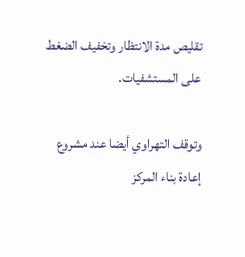تقليص مدة الانتظار وتخفيف الضغط على المستشفيات.

وتوقف التهراوي أيضا عند مشروع إعادة بناء المركز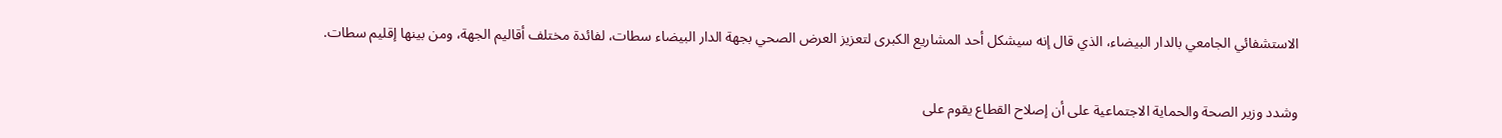الاستشفائي الجامعي بالدار البيضاء، الذي قال إنه سيشكل أحد المشاريع الكبرى لتعزيز العرض الصحي بجهة الدار البيضاء سطات، لفائدة مختلف أقاليم الجهة، ومن بينها إقليم سطات.

وشدد وزير الصحة والحماية الاجتماعية على أن إصلاح القطاع يقوم على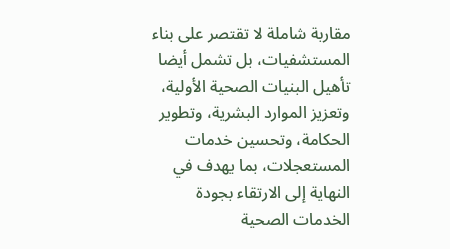مقاربة شاملة لا تقتصر على بناء المستشفيات، بل تشمل أيضا تأهيل البنيات الصحية الأولية، وتعزيز الموارد البشرية، وتطوير الحكامة، وتحسين خدمات المستعجلات، بما يهدف في النهاية إلى الارتقاء بجودة الخدمات الصحية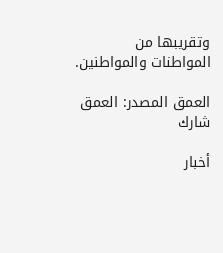وتقريبها من المواطنات والمواطنين.

العمق المصدر: العمق
شارك

أخبار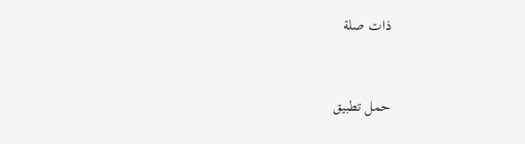ذات صلة



حمل تطبيق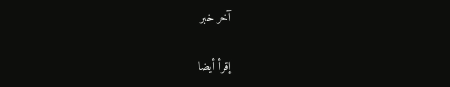آخر خبر

إقرأ أيضا